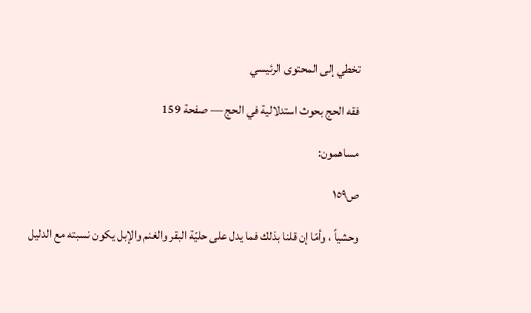تخطي إلى المحتوى الرئيسي

فقه الحج بحوث استدلالية في الحج — صفحة 159

مساهمون:

ص١٥٩

وحشياً ، وأمّا إن قلنا بذلك فما يدل على حليّة البقر والغنم والإبل يكون نسبته مع الدليل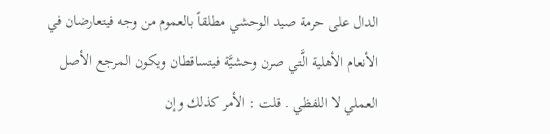الدال على حرمة صيد الوحشي مطلقاً بالعموم من وجه فيتعارضان في الأنعام الأهلية الَّتي صرن وحشيَّة فيتساقطان ويكون المرجع الأصل العملي لا اللفظي . قلت : الأمر كذلك وإن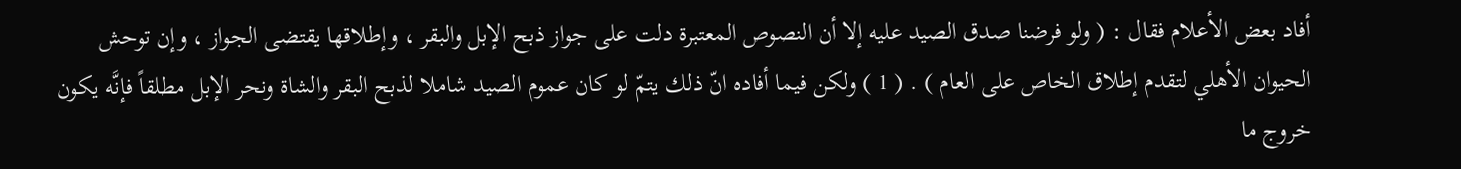أفاد بعض الأعلام فقال : ( ولو فرضنا صدق الصيد عليه إلا أن النصوص المعتبرة دلت على جواز ذبح الإبل والبقر ، وإطلاقها يقتضى الجواز ، وإن توحش الحيوان الأهلي لتقدم إطلاق الخاص على العام ) . ( 1 ) ولكن فيما أفاده انّ ذلك يتمّ لو كان عموم الصيد شاملا لذبح البقر والشاة ونحر الإبل مطلقاً فإنَّه يكون خروج ما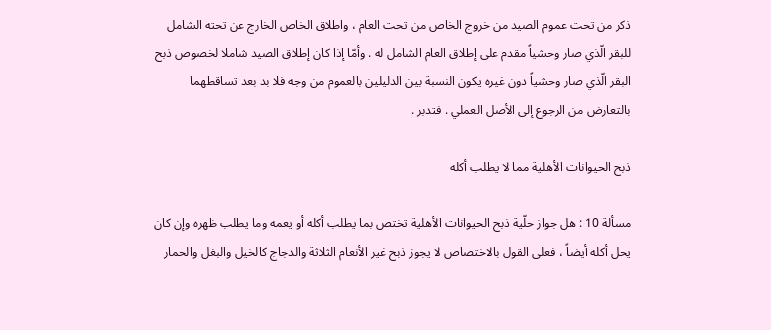ذكر من تحت عموم الصيد من خروج الخاص من تحت العام ، واطلاق الخاص الخارج عن تحته الشامل للبقر الّذي صار وحشياً مقدم على إطلاق العام الشامل له . وأمّا إذا كان إطلاق الصيد شاملا لخصوص ذبح البقر الّذي صار وحشياً دون غيره يكون النسبة بين الدليلين بالعموم من وجه فلا بد بعد تساقطهما بالتعارض من الرجوع إلى الأصل العملي . فتدبر .

ذبح الحيوانات الأهلية مما لا يطلب أكله

مسألة 10 : هل جواز حلّية ذبح الحيوانات الأهلية تختص بما يطلب أكله أو يعمه وما يطلب ظهره وإن كان يحل أكله أيضاً ، فعلى القول بالاختصاص لا يجوز ذبح غير الأنعام الثلاثة والدجاج كالخيل والبغل والحمار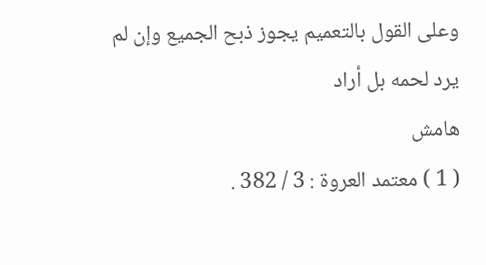وعلى القول بالتعميم يجوز ذبح الجميع وإن لم يرد لحمه بل أراد
هامش
( 1 ) معتمد العروة : 3 / 382 .